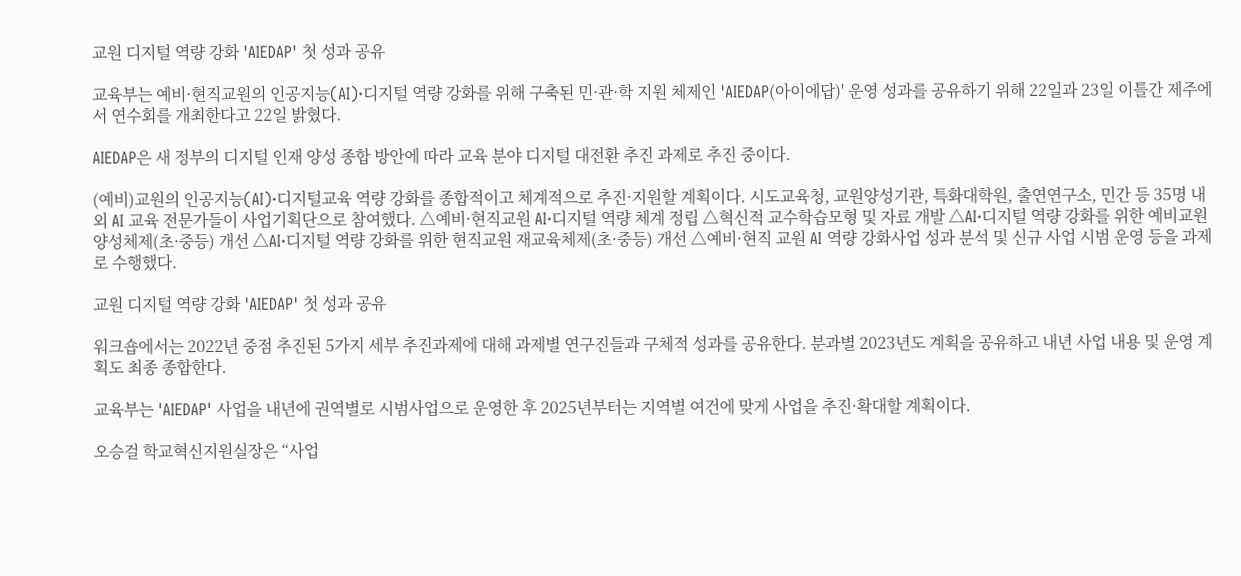교원 디지털 역량 강화 'AIEDAP' 첫 성과 공유

교육부는 예비·현직교원의 인공지능(AI)·디지털 역량 강화를 위해 구축된 민·관·학 지원 체제인 'AIEDAP(아이에답)' 운영 성과를 공유하기 위해 22일과 23일 이틀간 제주에서 연수회를 개최한다고 22일 밝혔다.

AIEDAP은 새 정부의 디지털 인재 양성 종합 방안에 따라 교육 분야 디지털 대전환 추진 과제로 추진 중이다.

(예비)교원의 인공지능(AI)·디지털교육 역량 강화를 종합적이고 체계적으로 추진·지원할 계획이다. 시도교육청, 교원양성기관, 특화대학원, 출연연구소, 민간 등 35명 내외 AI 교육 전문가들이 사업기획단으로 참여했다. △예비·현직교원 AI·디지털 역량 체계 정립 △혁신적 교수학습모형 및 자료 개발 △AI·디지털 역량 강화를 위한 예비교원 양성체제(초·중등) 개선 △AI·디지털 역량 강화를 위한 현직교원 재교육체제(초·중등) 개선 △예비·현직 교원 AI 역량 강화사업 성과 분석 및 신규 사업 시범 운영 등을 과제로 수행했다.

교원 디지털 역량 강화 'AIEDAP' 첫 성과 공유

워크숍에서는 2022년 중점 추진된 5가지 세부 추진과제에 대해 과제별 연구진들과 구체적 성과를 공유한다. 분과별 2023년도 계획을 공유하고 내년 사업 내용 및 운영 계획도 최종 종합한다.

교육부는 'AIEDAP' 사업을 내년에 권역별로 시범사업으로 운영한 후 2025년부터는 지역별 여건에 맞게 사업을 추진·확대할 계획이다.

오승걸 학교혁신지원실장은 “사업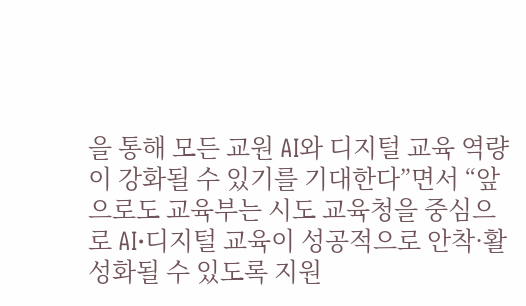을 통해 모든 교원 AI와 디지털 교육 역량이 강화될 수 있기를 기대한다”면서 “앞으로도 교육부는 시도 교육청을 중심으로 AI·디지털 교육이 성공적으로 안착·활성화될 수 있도록 지원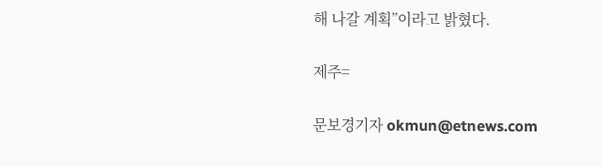해 나갈 계획”이라고 밝혔다.

제주=

문보경기자 okmun@etnews.com